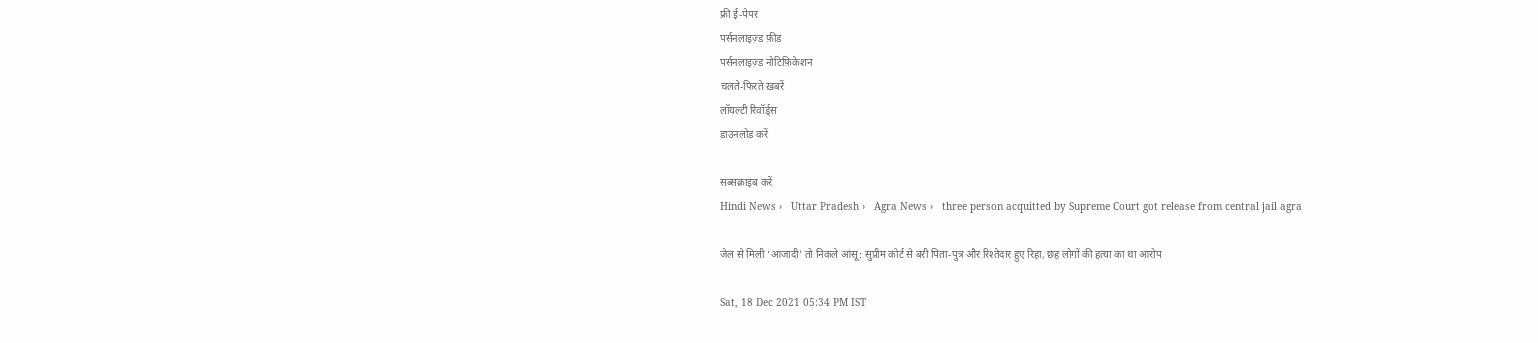फ्री ई-पेपर
पर्सनलाइज़्ड फ़ीड
पर्सनलाइज़्ड नोटिफ़िकेशन
चलते-फिरते ख़बरें
लॉयल्टी रिवॉर्ड्स
डाउनलोड करें

सब्सक्राइब करें
Hindi News ›   Uttar Pradesh ›   Agra News ›   three person acquitted by Supreme Court got release from central jail agra

जेल से मिली ‘आजादी’ तो निकले आंसू: सुप्रीम कोर्ट से बरी पिता-पुत्र और रिश्तेदार हुए रिहा, छह लोगों की हत्या का था आरोप

Sat, 18 Dec 2021 05:34 PM IST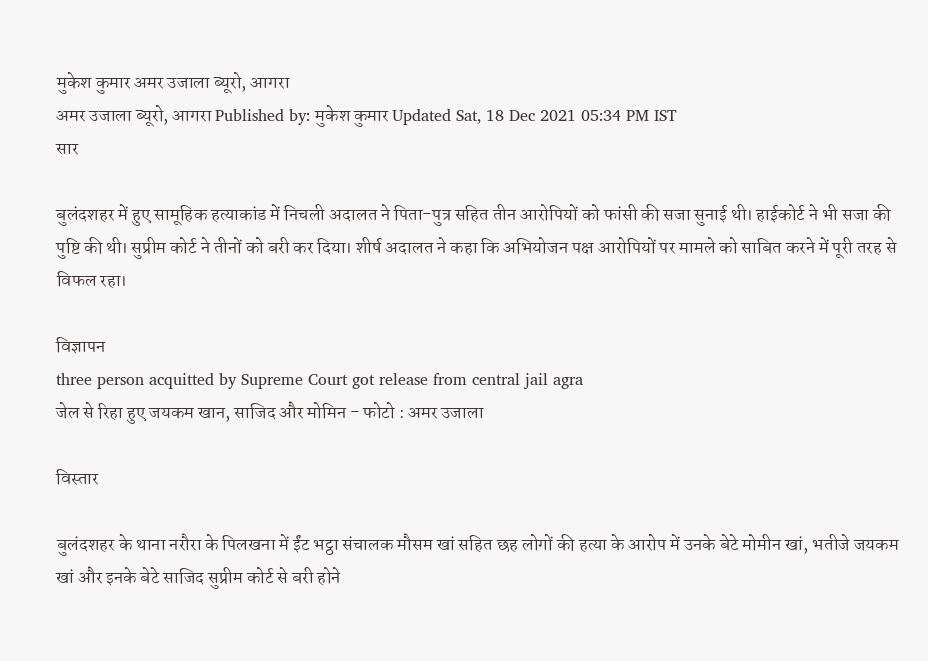मुकेश कुमार अमर उजाला ब्यूरो, आगरा
अमर उजाला ब्यूरो, आगरा Published by: मुकेश कुमार Updated Sat, 18 Dec 2021 05:34 PM IST
सार

बुलंदशहर में हुए सामूहिक हत्याकांड में निचली अदालत ने पिता-पुत्र सहित तीन आरोपियों को फांसी की सजा सुनाई थी। हाईकोर्ट ने भी सजा की पुष्टि की थी। सुप्रीम कोर्ट ने तीनों को बरी कर दिया। शीर्ष अदालत ने कहा कि अभियोजन पक्ष आरोपियों पर मामले को साबित करने में पूरी तरह से विफल रहा।

विज्ञापन
three person acquitted by Supreme Court got release from central jail agra
जेल से रिहा हुए जयकम खान, साजिद और मोमिन - फोटो : अमर उजाला

विस्तार

बुलंदशहर के थाना नरौरा के पिलखना में ईंट भट्ठा संचालक मौसम खां सहित छह लोगों की हत्या के आरोप में उनके बेटे मोमीन खां, भतीजे जयकम खां और इनके बेटे साजिद सुप्रीम कोर्ट से बरी होने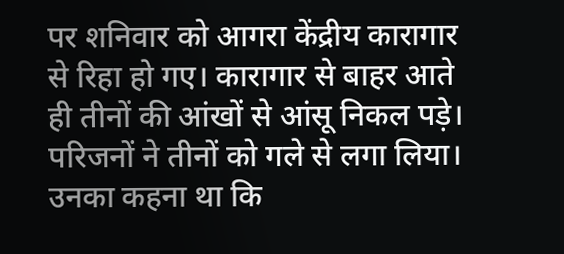पर शनिवार को आगरा केंद्रीय कारागार से रिहा हो गए। कारागार से बाहर आते ही तीनों की आंखों से आंसू निकल पड़े। परिजनों ने तीनों को गले से लगा लिया। उनका कहना था कि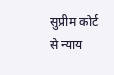सुप्रीम कोर्ट से न्याय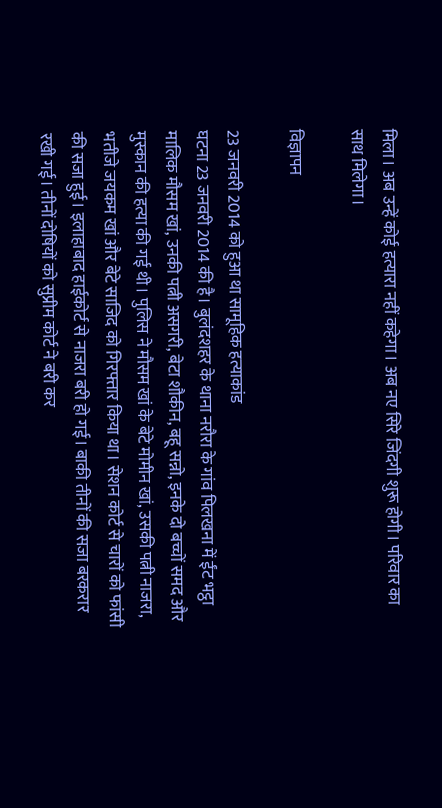मिला। अब उन्हें कोई हत्यारा नहीं कहेगा। अब नए सिरे जिंदगी शुरू होगी। परिवार का साथ मिलेगा।

विज्ञापन

23 जनवरी 2014 को हुआ था सामूहिक हत्याकांड
घटना 23 जनवरी 2014 की है। बुलंदशहर के थाना नरौरा के गांव पिलखना में ईंट भट्ठा मालिक मौसम खां, उनकी पत्नी असगरी, बेटा शौकीन, बहू सन्नो, इनके दो बच्चों समद और मुस्कान की हत्या की गई थी। पुलिस ने मौसम खां के बेटे मोमीन खां, उसकी पत्नी नाजरा, भतीजे जयकम खां और बेटे साजिद को गिरफ्तार किया था। सेशन कोर्ट से चारों को फांसी की सजा हुई। इलाहाबाद हाईकोर्ट से नाजरा बरी हो गई। बाकी तीनों की सजा बरकरार रखी गई। तीनों दोषियों को सुप्रीम कोर्ट ने बरी कर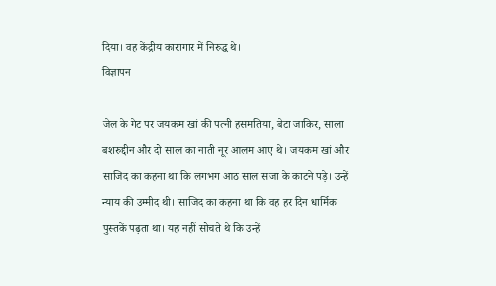दिया। वह केंद्रीय कारागार में निरुद्ध थे।
विज्ञापन

जेल के गेट पर जयकम खां की पत्नी हसमतिया, बेटा जाकिर, साला बशरुद्दीन और दो साल का नाती नूर आलम आए थे। जयकम खां और साजिद का कहना था कि लगभग आठ साल सजा के काटने पड़े। उन्हें न्याय की उम्मीद थी। साजिद का कहना था कि वह हर दिन धार्मिक पुस्तकें पढ़ता था। यह नहीं सोचते थे कि उन्हें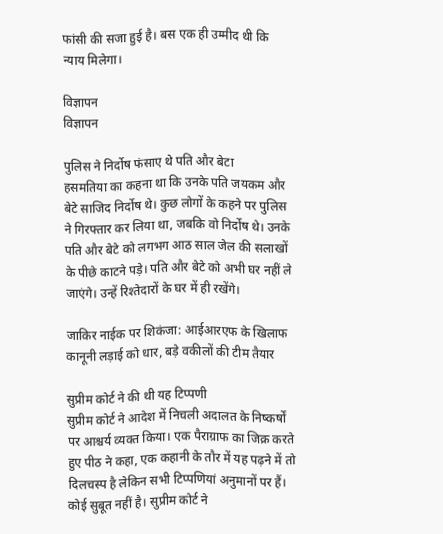फांसी की सजा हुई है। बस एक ही उम्मीद थी कि न्याय मिलेगा।

विज्ञापन
विज्ञापन

पुलिस ने निर्दोष फंसाए थे पति और बेटा
हसमतिया का कहना था कि उनके पति जयकम और बेटे साजिद निर्दोष थे। कुछ लोगों के कहने पर पुलिस ने गिरफ्तार कर लिया था, जबकि वो निर्दोष थे। उनके पति और बेटे को लगभग आठ साल जेल की सलाखों के पीछे काटने पड़े। पति और बेटे को अभी घर नहीं ले जाएंगे। उन्हें रिश्तेदारों के घर में ही रखेंगे।

जाकिर नाईक पर शिकंजा: आईआरएफ के खिलाफ कानूनी लड़ाई को धार, बड़े वकीलों की टीम तैयार

सुप्रीम कोर्ट ने की थी यह टिप्पणी
सुप्रीम कोर्ट ने आदेश में निचली अदालत के निष्कर्षों पर आश्चर्य व्यक्त किया। एक पैराग्राफ का जिक्र करते हुए पीठ ने कहा, एक कहानी के तौर में यह पढ़ने में तो दिलचस्प है लेकिन सभी टिप्पणियां अनुमानों पर हैं। कोई सुबूत नहीं है। सुप्रीम कोर्ट ने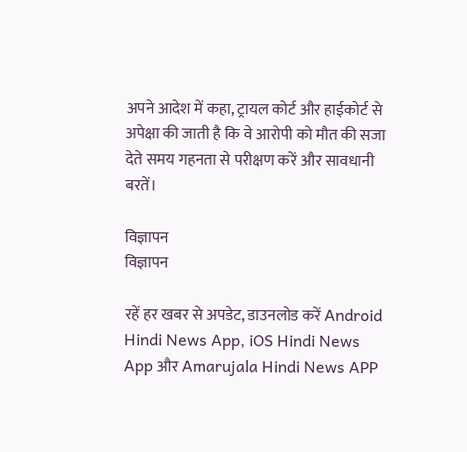अपने आदेश में कहा, ट्रायल कोर्ट और हाईकोर्ट से अपेक्षा की जाती है कि वे आरोपी को मौत की सजा देते समय गहनता से परीक्षण करें और सावधानी बरतें।

विज्ञापन
विज्ञापन

रहें हर खबर से अपडेट, डाउनलोड करें Android Hindi News App, iOS Hindi News App और Amarujala Hindi News APP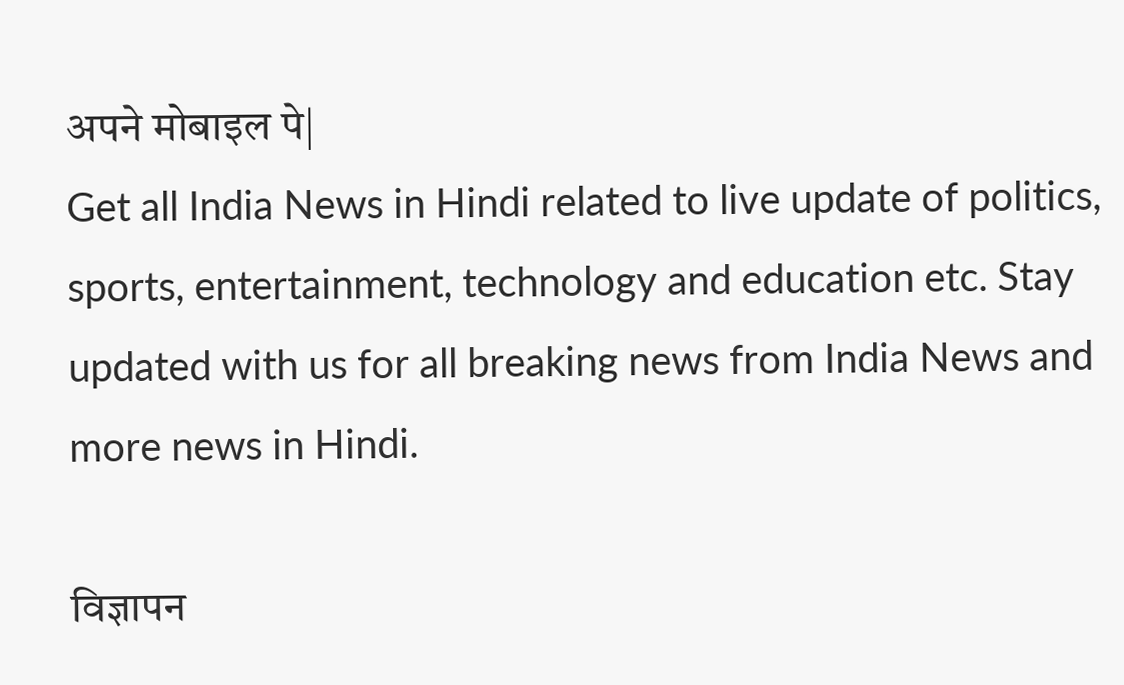अपने मोबाइल पे|
Get all India News in Hindi related to live update of politics, sports, entertainment, technology and education etc. Stay updated with us for all breaking news from India News and more news in Hindi.

विज्ञापन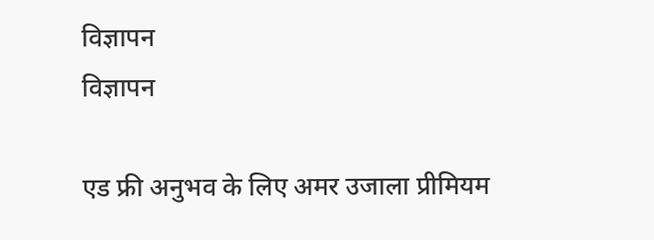विज्ञापन
विज्ञापन

एड फ्री अनुभव के लिए अमर उजाला प्रीमियम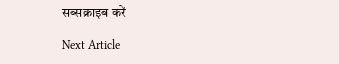सब्सक्राइब करें

Next Article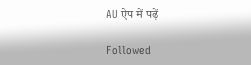AU ऐप में पढ़ें

Followed